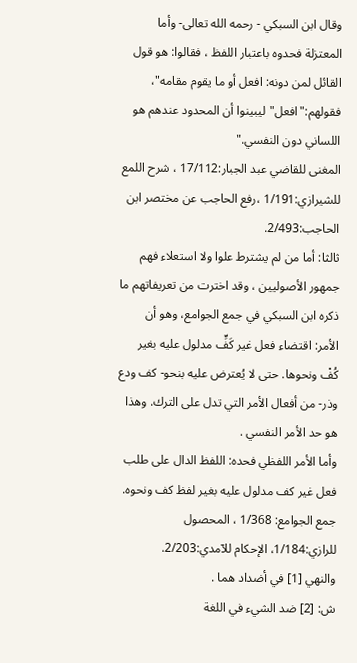وقال ابن السبكي - رحمه الله تعالى- وأما المعتزلة فحدوه باعتبار اللفظ ، فقالوا: هو قول القائل لمن دونه: افعل أو ما يقوم مقامه"، فقولهم:"افعل"ليبينوا أن المحدود عندهم هو اللساني دون النفسي."
المغنى للقاضي عبد الجبار:17/112 ، شرح اللمع للشيرازي:1/191 ،رفع الحاجب عن مختصر ابن الحاجب:2/493.
ثالثا: أما من لم يشترط علوا ولا استعلاء فهم جمهور الأصوليين ، وقد اخترت من تعريفاتهم ما ذكره ابن السبكي في جمع الجوامع، وهو أن الأمر: اقتضاء فعل غير كَفٍّ مدلول عليه بغير كُفْ ونحوها. حتى لا يُعترض عليه بنحو- كف ودع وذر- من أفعال الأمر التي تدل على الترك. وهذا هو حد الأمر النفسي .
وأما الأمر اللفظي فحده: اللفظ الدال على طلب فعل غير كف مدلول عليه بغير لفظ كف ونحوه. جمع الجوامع: 1/368 ، المحصول للرازي:1/184، الإحكام للآمدي:2/203.
والنهي [1] في أضداد هما .
ش: [2] ضد الشيء في اللغة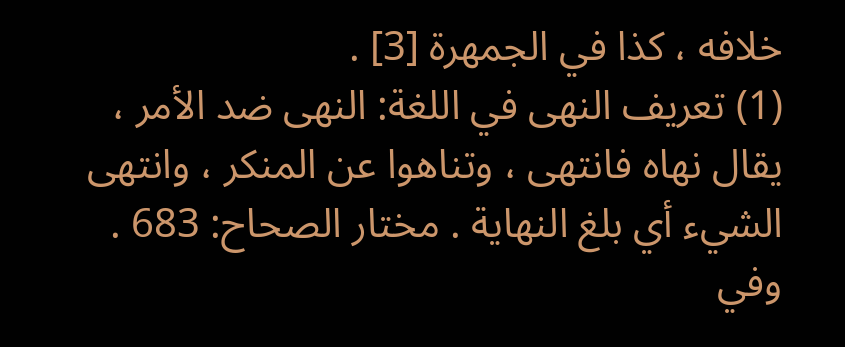خلافه ، كذا في الجمهرة [3] .
(1) تعريف النهى في اللغة: النهى ضد الأمر ، يقال نهاه فانتهى ، وتناهوا عن المنكر ، وانتهى الشيء أي بلغ النهاية . مختار الصحاح: 683 .
وفي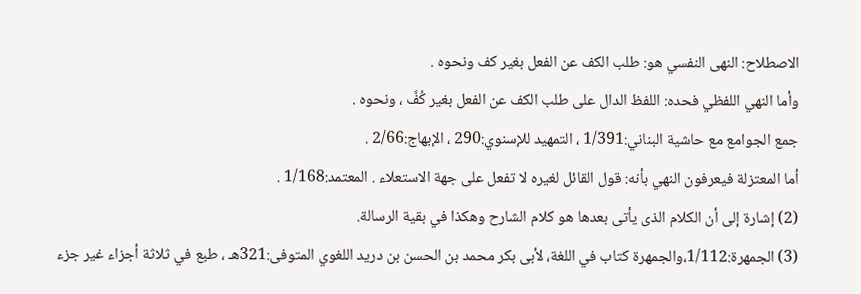الاصطلاح: النهى النفسي هو: طلب الكف عن الفعل بغير كف ونحوه .
وأما النهي اللفظي فحده: اللفظ الدال على طلب الكف عن الفعل بغير كُفَّ ، ونحوه .
جمع الجوامع مع حاشية البناني:1/391 ، التمهيد للإسنوي:290 ، الإبهاج:2/66 .
أما المعتزلة فيعرفون النهي بأنه: قول القائل لغيره لا تفعل على جهة الاستعلاء . المعتمد:1/168 .
(2) إشارة إلى أن الكلام الذى يأتى بعدها هو كلام الشارح وهكذا في بقية الرسالة.
(3) الجمهرة:1/112،والجمهرة كتاب في اللغة، لأبى بكر محمد بن الحسن بن دريد اللغوي المتوفى:321هـ ، طبع في ثلاثة أجزاء غير جزء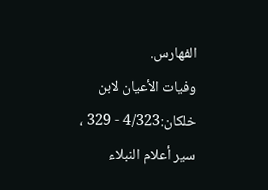الفهارس.
وفيات الأعيان لابن خلكان:4/323 - 329 ، سير أعلام النبلاء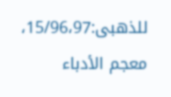للذهبى:15/96،97، معجم الأدباء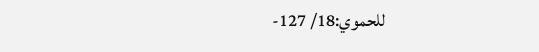للحموي:18/ 127-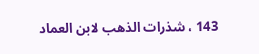143 ، شذرات الذهب لابن العماد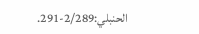الحنبلي:2/289-291.